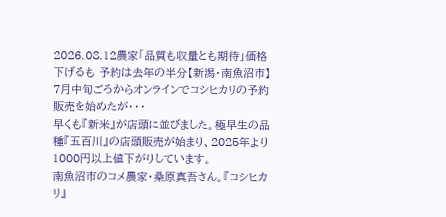2026.08.12農家「品質も収量とも期待」価格下げるも 予約は去年の半分【新潟・南魚沼市】
7月中旬ごろからオンラインでコシヒカリの予約販売を始めたが・・・
早くも『新米』が店頭に並びました。極早生の品種『五百川』の店頭販売が始まり、2025年より1000円以上値下がりしています。
南魚沼市のコメ農家・桑原真吾さん。『コシヒカリ』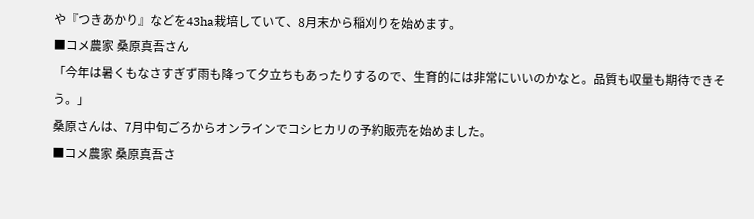や『つきあかり』などを43ha栽培していて、8月末から稲刈りを始めます。
■コメ農家 桑原真吾さん
「今年は暑くもなさすぎず雨も降って夕立ちもあったりするので、生育的には非常にいいのかなと。品質も収量も期待できそう。」
桑原さんは、7月中旬ごろからオンラインでコシヒカリの予約販売を始めました。
■コメ農家 桑原真吾さ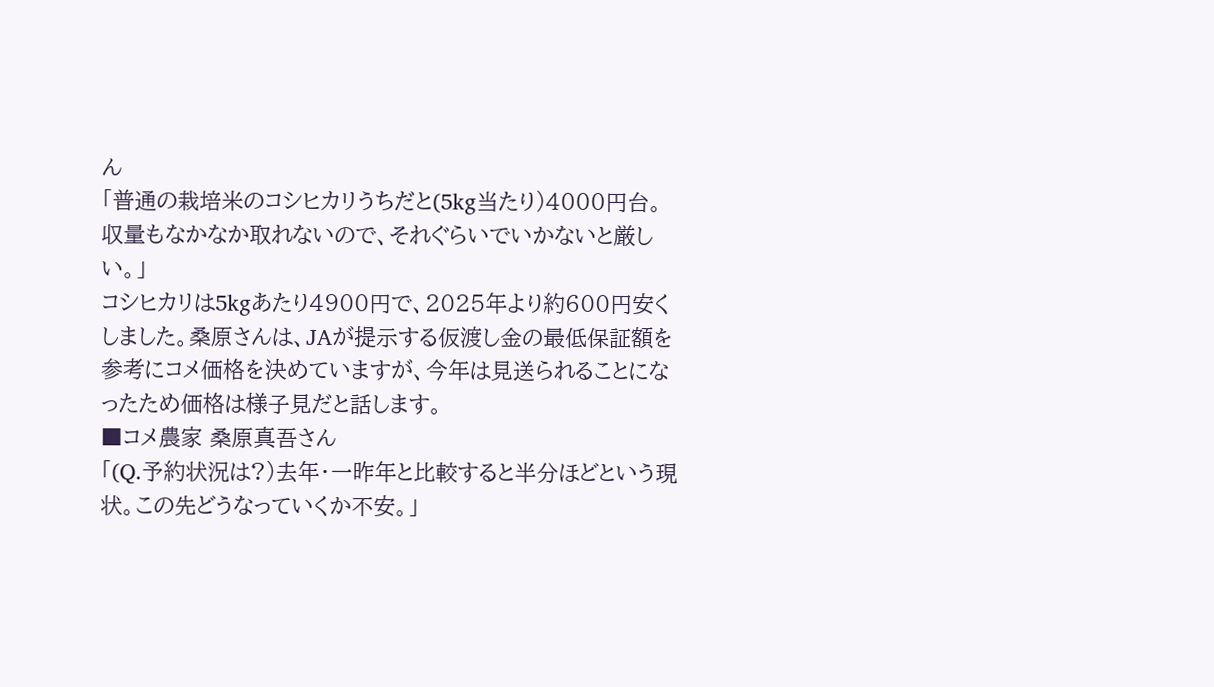ん
「普通の栽培米のコシヒカリうちだと(5kg当たり)4000円台。収量もなかなか取れないので、それぐらいでいかないと厳しい。」
コシヒカリは5kgあたり4900円で、2025年より約600円安くしました。桑原さんは、JAが提示する仮渡し金の最低保証額を参考にコメ価格を決めていますが、今年は見送られることになったため価格は様子見だと話します。
■コメ農家 桑原真吾さん
「(Q.予約状況は?)去年・一昨年と比較すると半分ほどという現状。この先どうなっていくか不安。」